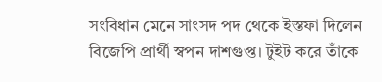সংবিধান মেনে সাংসদ পদ থেকে ইস্তফা দিলেন বিজেপি প্রার্থী স্বপন দাশগুপ্ত। টুইট করে তাঁকে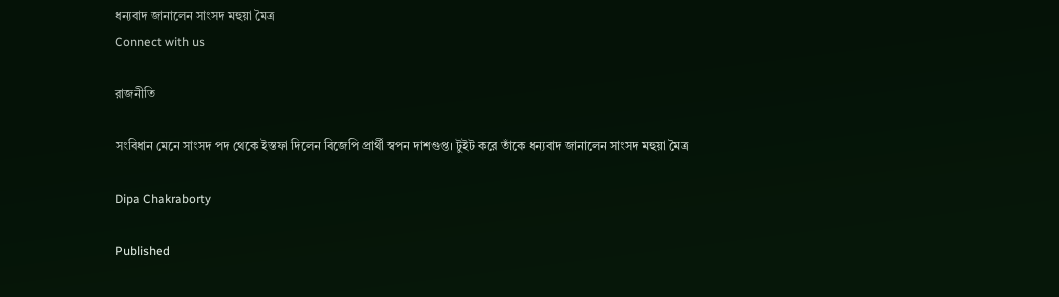ধন্যবাদ জানালেন সাংসদ মহুয়া মৈত্র
Connect with us

রাজনীতি

সংবিধান মেনে সাংসদ পদ থেকে ইস্তফা দিলেন বিজেপি প্রার্থী স্বপন দাশগুপ্ত। টুইট করে তাঁকে ধন্যবাদ জানালেন সাংসদ মহুয়া মৈত্র

Dipa Chakraborty

Published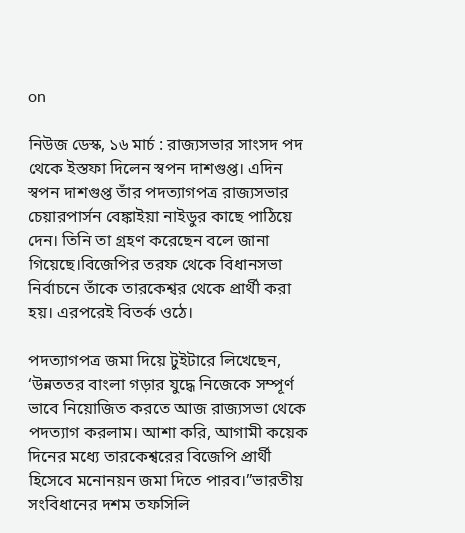on

নিউজ ডেস্ক, ১৬ মার্চ : রাজ্যসভার সাংসদ পদ থেকে ইস্তফা দিলেন স্বপন দাশগুপ্ত। এদিন স্বপন দাশগুপ্ত তাঁর পদত্যাগপত্র রাজ্যসভার চেয়ারপার্সন বেঙ্কাইয়া নাইডুর কাছে পাঠিয়ে দেন। তিনি তা গ্রহণ করেছেন বলে জানা গিয়েছে।বিজেপির তরফ থেকে বিধানসভা নির্বাচনে তাঁকে তারকেশ্বর থেকে প্রার্থী করা হয়। এরপরেই বিতর্ক ওঠে।

পদত্যাগপত্র জমা দিয়ে টুইটারে লিখেছেন, ‘উন্নততর বাংলা গড়ার যুদ্ধে নিজেকে সম্পূর্ণ ভাবে নিয়োজিত করতে আজ রাজ্যসভা থেকে পদত্যাগ করলাম। আশা করি, আগামী কয়েক দিনের মধ্যে তারকেশ্বরের বিজেপি প্রার্থী হিসেবে মনোনয়ন জমা দিতে পারব।”ভারতীয় সংবিধানের দশম তফসিলি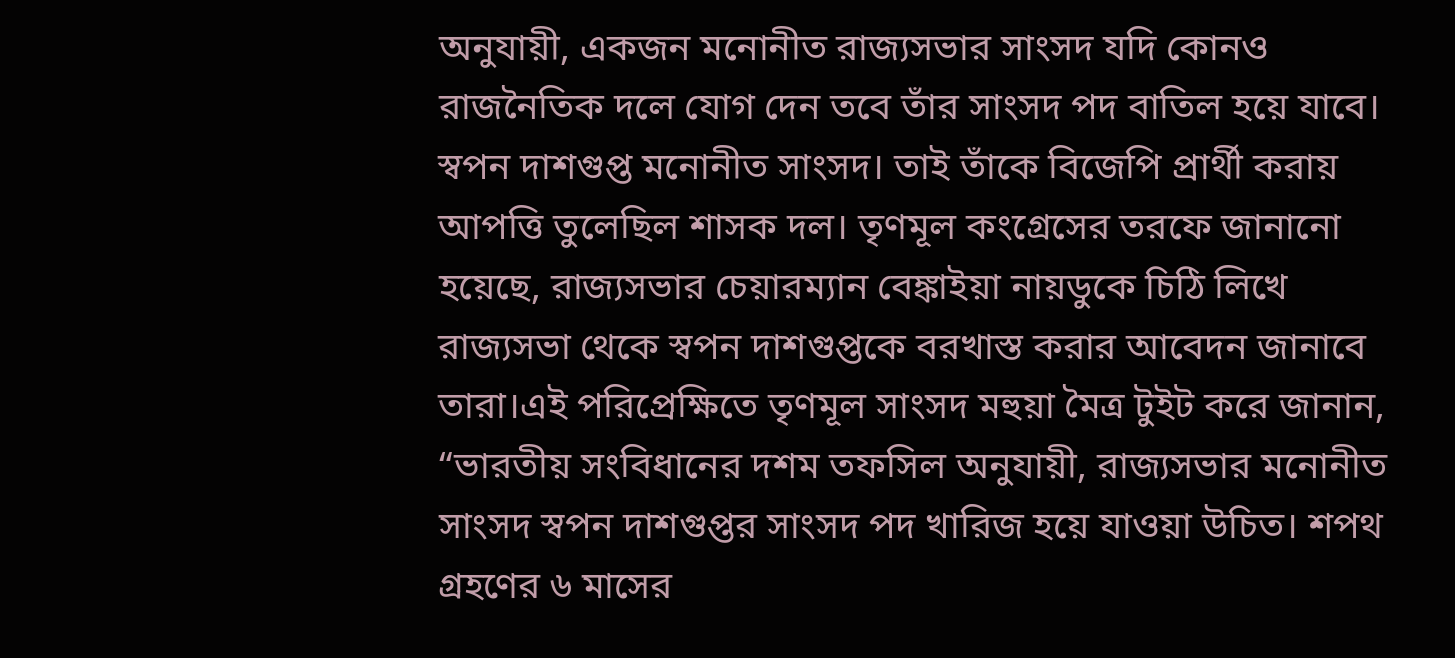অনুযায়ী, একজন মনোনীত রাজ্যসভার সাংসদ যদি কোনও রাজনৈতিক দলে যোগ দেন তবে তাঁর সাংসদ পদ বাতিল হয়ে যাবে। স্বপন দাশগুপ্ত মনোনীত সাংসদ। তাই তাঁকে বিজেপি প্রার্থী করায় আপত্তি তুলেছিল শাসক দল। তৃণমূল কংগ্রেসের তরফে জানানো হয়েছে, রাজ্যসভার চেয়ারম্যান বেঙ্কাইয়া নায়ডুকে চিঠি লিখে রাজ্যসভা থেকে স্বপন দাশগুপ্তকে বরখাস্ত করার আবেদন জানাবে তারা।এই পরিপ্রেক্ষিতে তৃণমূল সাংসদ মহুয়া মৈত্র টুইট করে জানান, “ভারতীয় সংবিধানের দশম তফসিল অনুযায়ী, রাজ্যসভার মনোনীত সাংসদ স্বপন দাশগুপ্তর সাংসদ পদ খারিজ হয়ে যাওয়া উচিত। শপথ গ্রহণের ৬ মাসের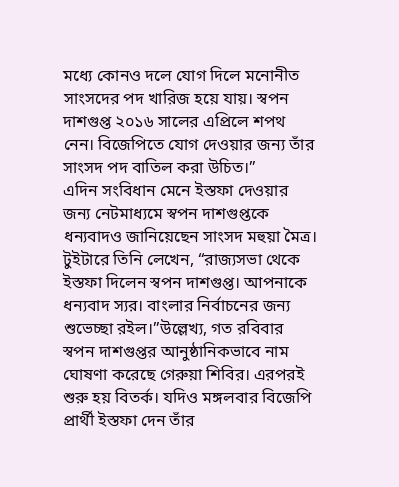মধ্যে কোনও দলে যোগ দিলে মনোনীত সাংসদের পদ খারিজ হয়ে যায়। স্বপন দাশগুপ্ত ২০১৬ সালের এপ্রিলে শপথ নেন। বিজেপিতে যোগ দেওয়ার জন্য তাঁর সাংসদ পদ বাতিল করা উচিত।”
এদিন সংবিধান মেনে ইস্তফা দেওয়ার জন্য নেটমাধ্যমে স্বপন দাশগুপ্তকে ধন্যবাদও জানিয়েছেন সাংসদ মহুয়া মৈত্র। টুইটারে তিনি লেখেন, “রাজ্যসভা থেকে ইস্তফা দিলেন স্বপন দাশগুপ্ত। আপনাকে ধন্যবাদ স্যর। বাংলার নির্বাচনের জন্য শুভেচ্ছা রইল।”উল্লেখ্য, গত রবিবার স্বপন দাশগুপ্তর আনুষ্ঠানিকভাবে নাম ঘোষণা করেছে গেরুয়া শিবির। এরপরই শুরু হয় বিতর্ক। যদিও মঙ্গলবার বিজেপি প্রার্থী ইস্তফা দেন তাঁর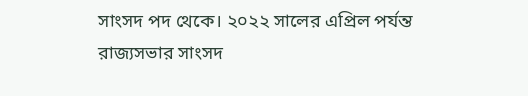সাংসদ পদ থেকে। ২০২২ সালের এপ্রিল পর্যন্ত রাজ্যসভার সাংসদ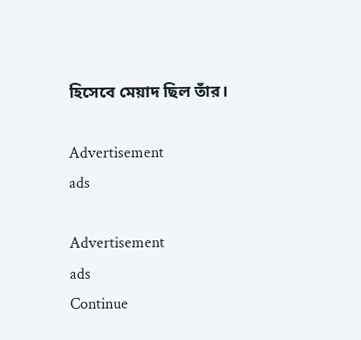হিসেবে মেয়াদ ছিল তাঁর।

Advertisement
ads

Advertisement
ads
Continue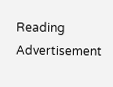Reading
Advertisement